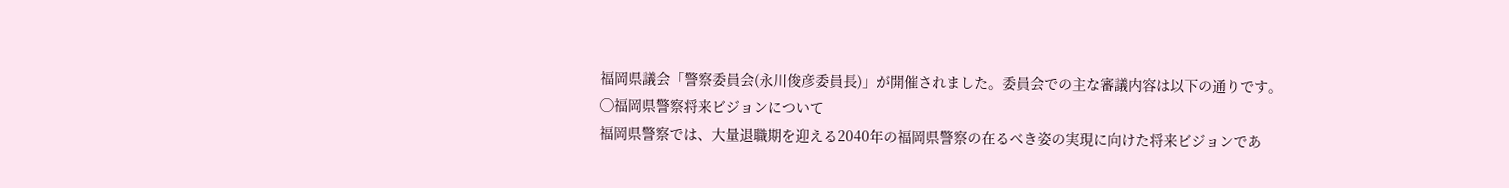福岡県議会「警察委員会(永川俊彦委員長)」が開催されました。委員会での主な審議内容は以下の通りです。
◯福岡県警察将来ビジョンについて
福岡県警察では、大量退職期を迎える2040年の福岡県警察の在るべき姿の実現に向けた将来ビジョンであ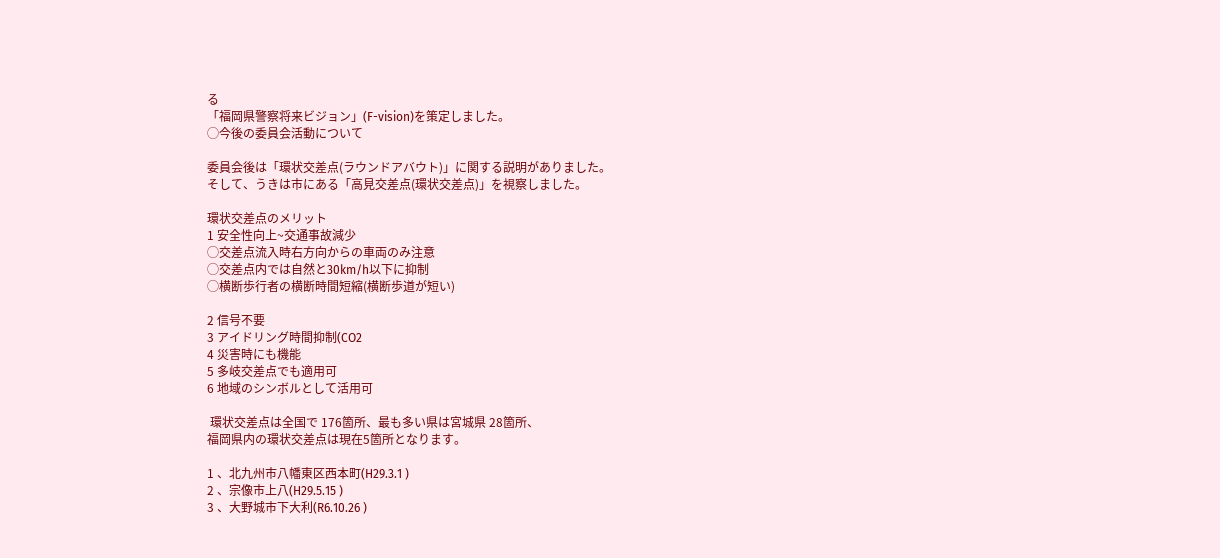る
「福岡県警察将来ビジョン」(F-vision)を策定しました。
◯今後の委員会活動について

委員会後は「環状交差点(ラウンドアバウト)」に関する説明がありました。
そして、うきは市にある「高見交差点(環状交差点)」を視察しました。

環状交差点のメリット
1 安全性向上~交通事故減少
◯交差点流入時右方向からの車両のみ注意
◯交差点内では自然と30km/h以下に抑制
◯横断歩行者の横断時間短縮(横断歩道が短い)

2 信号不要
3 アイドリング時間抑制(CO2
4 災害時にも機能
5 多岐交差点でも適用可
6 地域のシンボルとして活用可

 環状交差点は全国で 176箇所、最も多い県は宮城県 28箇所、
福岡県内の環状交差点は現在5箇所となります。

1 、北九州市八幡東区西本町(H29.3.1 )
2 、宗像市上八(H29.5.15 )
3 、大野城市下大利(R6.10.26 )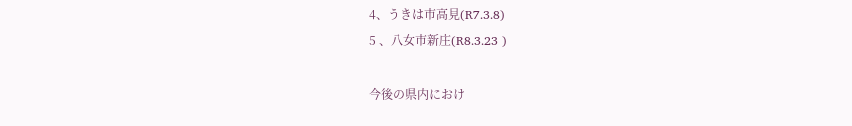4、うきは市高見(R7.3.8)
5 、八女市新庄(R8.3.23 )

今後の県内におけ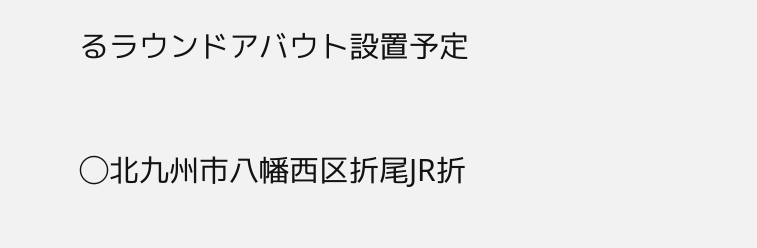るラウンドアバウト設置予定

◯北九州市八幡西区折尾JR折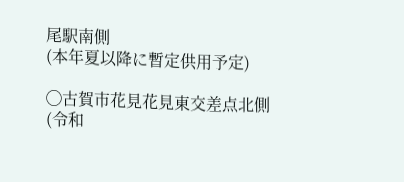尾駅南側
(本年夏以降に暫定供用予定)

◯古賀市花見花見東交差点北側
(令和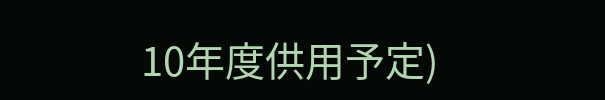10年度供用予定)